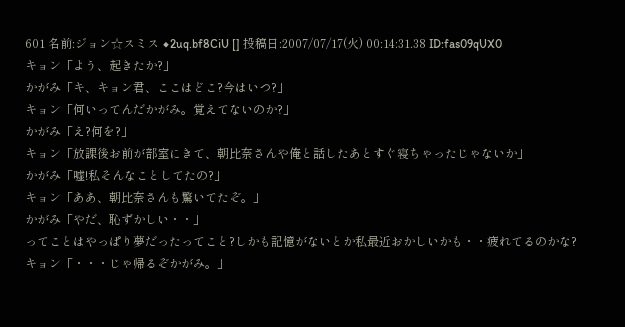601 名前:ジョン☆スミス ◆2uq.bf8CiU [] 投稿日:2007/07/17(火) 00:14:31.38 ID:fas09qUX0
キョン「よう、起きたか?」
かがみ「キ、キョン君、ここはどこ?今はいつ?」
キョン「何いってんだかがみ。覚えてないのか?」
かがみ「え?何を?」
キョン「放課後お前が部室にきて、朝比奈さんや俺と話したあとすぐ寝ちゃったじゃないか」
かがみ「嘘!私そんなことしてたの?」
キョン「ああ、朝比奈さんも驚いてたぞ。」
かがみ「やだ、恥ずかしい・・」
ってことはやっぱり夢だったってこと?しかも記憶がないとか私最近おかしいかも・・疲れてるのかな?
キョン「・・・じゃ帰るぞかがみ。」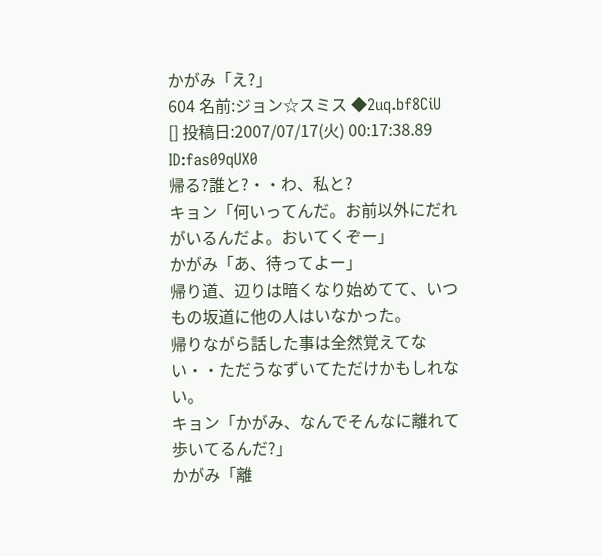かがみ「え?」
604 名前:ジョン☆スミス ◆2uq.bf8CiU [] 投稿日:2007/07/17(火) 00:17:38.89 ID:fas09qUX0
帰る?誰と?・・わ、私と?
キョン「何いってんだ。お前以外にだれがいるんだよ。おいてくぞー」
かがみ「あ、待ってよー」
帰り道、辺りは暗くなり始めてて、いつもの坂道に他の人はいなかった。
帰りながら話した事は全然覚えてない・・ただうなずいてただけかもしれない。
キョン「かがみ、なんでそんなに離れて歩いてるんだ?」
かがみ「離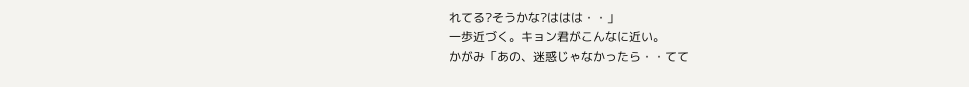れてる?そうかな?ははは・・」
一歩近づく。キョン君がこんなに近い。
かがみ「あの、迷惑じゃなかったら・・てて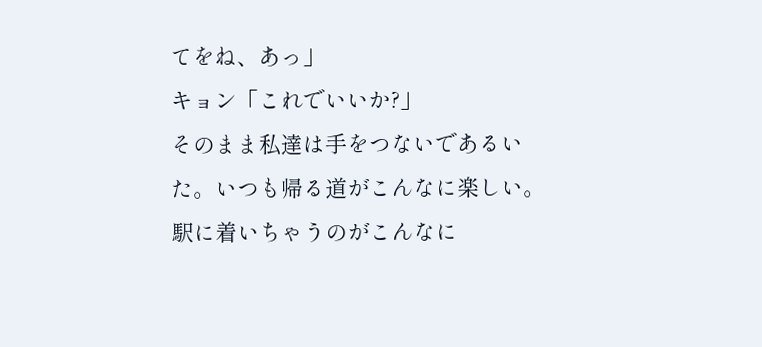てをね、あっ」
キョン「これでいいか?」
そのまま私達は手をつないであるいた。いつも帰る道がこんなに楽しい。駅に着いちゃうのがこんなに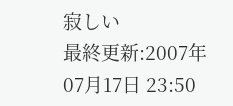寂しい
最終更新:2007年07月17日 23:50